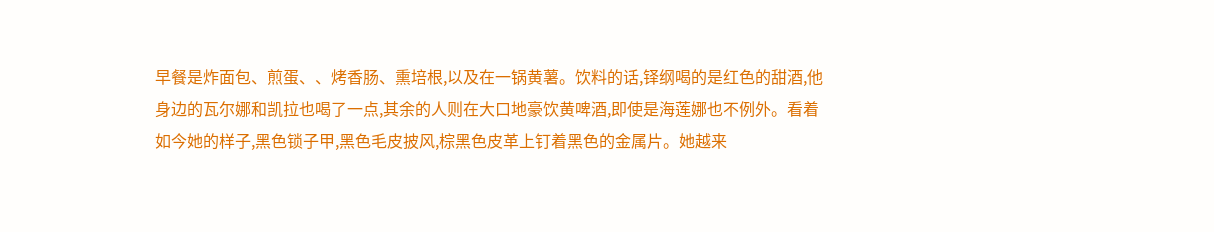早餐是炸面包、煎蛋、、烤香肠、熏培根,以及在一锅黄薯。饮料的话,铎纲喝的是红色的甜酒,他身边的瓦尔娜和凯拉也喝了一点,其余的人则在大口地豪饮黄啤酒,即使是海莲娜也不例外。看着如今她的样子,黑色锁子甲,黑色毛皮披风,棕黑色皮革上钉着黑色的金属片。她越来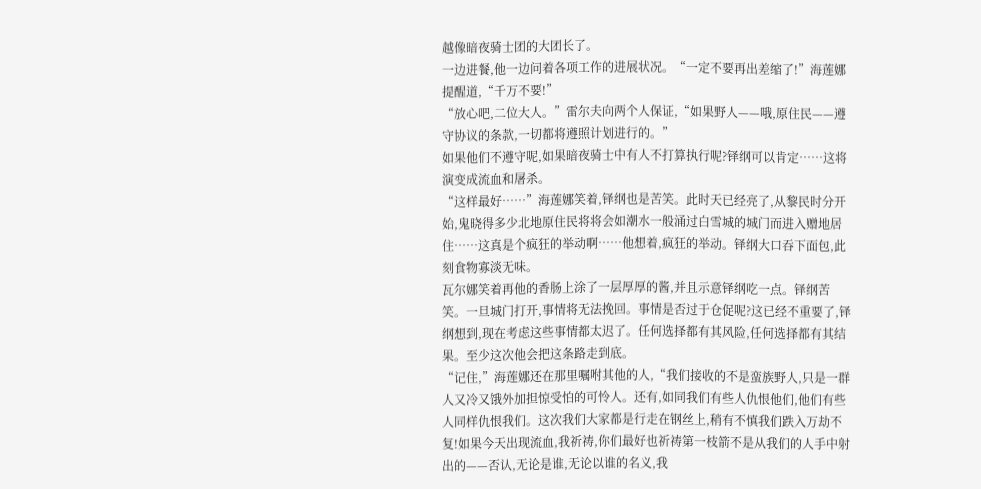越像暗夜骑士团的大团长了。
一边进餐,他一边问着各项工作的进展状况。“一定不要再出差缩了!”海莲娜提醒道,“千万不要!”
“放心吧,二位大人。”雷尔夫向两个人保证,“如果野人——哦,原住民——遵守协议的条款,一切都将遵照计划进行的。”
如果他们不遵守呢,如果暗夜骑士中有人不打算执行呢?铎纲可以肯定……这将演变成流血和屠杀。
“这样最好……”海莲娜笑着,铎纲也是苦笑。此时天已经亮了,从黎民时分开始,鬼晓得多少北地原住民将将会如潮水一般涌过白雪城的城门而进入赠地居住……这真是个疯狂的举动啊……他想着,疯狂的举动。铎纲大口吞下面包,此刻食物寡淡无味。
瓦尔娜笑着再他的香肠上涂了一层厚厚的酱,并且示意铎纲吃一点。铎纲苦笑。一旦城门打开,事情将无法挽回。事情是否过于仓促呢?这已经不重要了,铎纲想到,现在考虑这些事情都太迟了。任何选择都有其风险,任何选择都有其结果。至少这次他会把这条路走到底。
“记住,”海莲娜还在那里嘱咐其他的人,“我们接收的不是蛮族野人,只是一群人又冷又饿外加担惊受怕的可怜人。还有,如同我们有些人仇恨他们,他们有些人同样仇恨我们。这次我们大家都是行走在钢丝上,稍有不慎我们跌入万劫不复!如果今天出现流血,我祈祷,你们最好也祈祷第一枝箭不是从我们的人手中射出的——否认,无论是谁,无论以谁的名义,我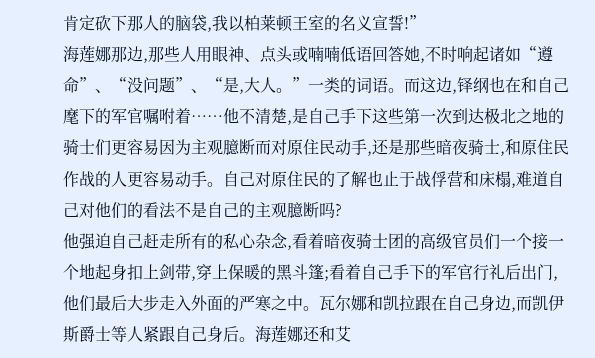肯定砍下那人的脑袋,我以柏莱顿王室的名义宣誓!”
海莲娜那边,那些人用眼神、点头或喃喃低语回答她,不时响起诸如“遵命”、“没问题”、“是,大人。”一类的词语。而这边,铎纲也在和自己麾下的军官嘱咐着……他不清楚,是自己手下这些第一次到达极北之地的骑士们更容易因为主观臆断而对原住民动手,还是那些暗夜骑士,和原住民作战的人更容易动手。自己对原住民的了解也止于战俘营和床榻,难道自己对他们的看法不是自己的主观臆断吗?
他强迫自己赶走所有的私心杂念,看着暗夜骑士团的高级官员们一个接一个地起身扣上剑带,穿上保暖的黑斗篷;看着自己手下的军官行礼后出门,他们最后大步走入外面的严寒之中。瓦尔娜和凯拉跟在自己身边,而凯伊斯爵士等人紧跟自己身后。海莲娜还和艾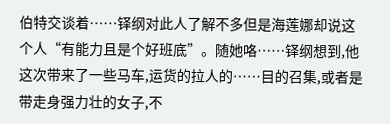伯特交谈着……铎纲对此人了解不多但是海莲娜却说这个人“有能力且是个好班底”。随她咯……铎纲想到,他这次带来了一些马车,运货的拉人的……目的召集,或者是带走身强力壮的女子,不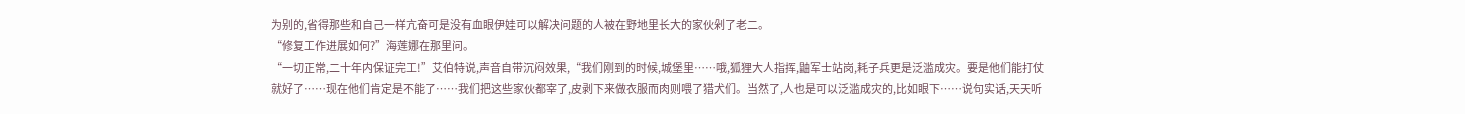为别的,省得那些和自己一样亢奋可是没有血眼伊娃可以解决问题的人被在野地里长大的家伙剁了老二。
“修复工作进展如何?”海莲娜在那里问。
“一切正常,二十年内保证完工!”艾伯特说,声音自带沉闷效果,“我们刚到的时候,城堡里……哦,狐狸大人指挥,鼬军士站岗,耗子兵更是泛滥成灾。要是他们能打仗就好了……现在他们肯定是不能了……我们把这些家伙都宰了,皮剥下来做衣服而肉则喂了猎犬们。当然了,人也是可以泛滥成灾的,比如眼下……说句实话,天天听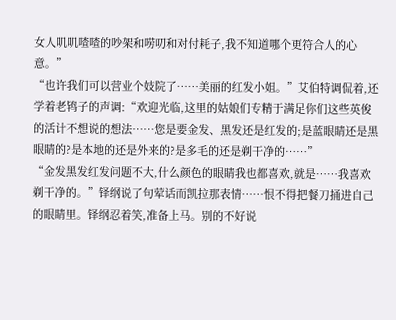女人叽叽喳喳的吵架和唠叨和对付耗子,我不知道哪个更符合人的心意。”
“也许我们可以营业个妓院了……美丽的红发小姐。”艾伯特调侃着,还学着老鸨子的声调:“欢迎光临,这里的姑娘们专精于满足你们这些英俊的活计不想说的想法……您是要金发、黑发还是红发的;是蓝眼睛还是黑眼睛的?是本地的还是外来的?是多毛的还是剃干净的……”
“金发黑发红发问题不大,什么颜色的眼睛我也都喜欢,就是……我喜欢剃干净的。”铎纲说了句荤话而凯拉那表情……恨不得把餐刀捅进自己的眼睛里。铎纲忍着笑,准备上马。别的不好说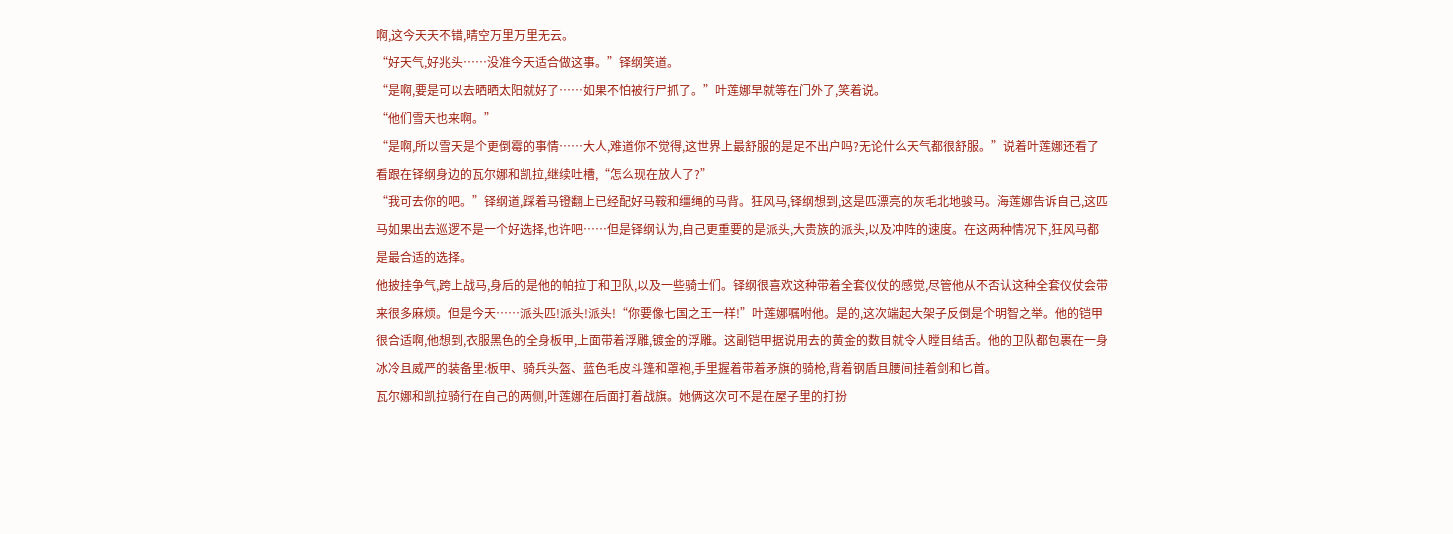啊,这今天天不错,晴空万里万里无云。
“好天气,好兆头……没准今天适合做这事。”铎纲笑道。
“是啊,要是可以去晒晒太阳就好了……如果不怕被行尸抓了。”叶莲娜早就等在门外了,笑着说。
“他们雪天也来啊。”
“是啊,所以雪天是个更倒霉的事情……大人,难道你不觉得,这世界上最舒服的是足不出户吗?无论什么天气都很舒服。”说着叶莲娜还看了看跟在铎纲身边的瓦尔娜和凯拉,继续吐槽,“怎么现在放人了?”
“我可去你的吧。”铎纲道,踩着马镫翻上已经配好马鞍和缰绳的马背。狂风马,铎纲想到,这是匹漂亮的灰毛北地骏马。海莲娜告诉自己,这匹马如果出去巡逻不是一个好选择,也许吧……但是铎纲认为,自己更重要的是派头,大贵族的派头,以及冲阵的速度。在这两种情况下,狂风马都是最合适的选择。
他披挂争气,跨上战马,身后的是他的帕拉丁和卫队,以及一些骑士们。铎纲很喜欢这种带着全套仪仗的感觉,尽管他从不否认这种全套仪仗会带来很多麻烦。但是今天……派头匹!派头!派头!“你要像七国之王一样!”叶莲娜嘱咐他。是的,这次端起大架子反倒是个明智之举。他的铠甲很合适啊,他想到,衣服黑色的全身板甲,上面带着浮雕,镀金的浮雕。这副铠甲据说用去的黄金的数目就令人瞠目结舌。他的卫队都包裹在一身冰冷且威严的装备里:板甲、骑兵头盔、蓝色毛皮斗篷和罩袍,手里握着带着矛旗的骑枪,背着钢盾且腰间挂着剑和匕首。
瓦尔娜和凯拉骑行在自己的两侧,叶莲娜在后面打着战旗。她俩这次可不是在屋子里的打扮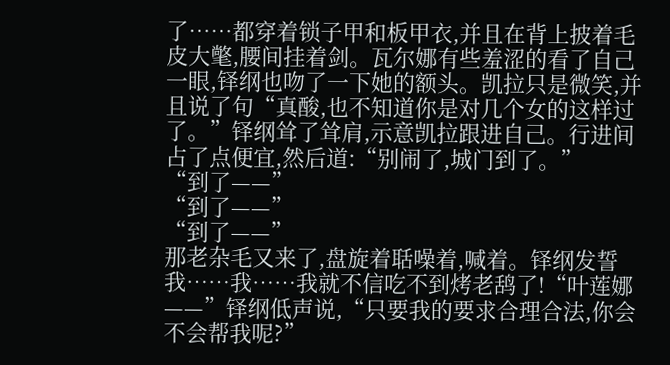了……都穿着锁子甲和板甲衣,并且在背上披着毛皮大氅,腰间挂着剑。瓦尔娜有些羞涩的看了自己一眼,铎纲也吻了一下她的额头。凯拉只是微笑,并且说了句“真酸,也不知道你是对几个女的这样过了。”铎纲耸了耸肩,示意凯拉跟进自己。行进间占了点便宜,然后道:“别闹了,城门到了。”
“到了——”
“到了——”
“到了——”
那老杂毛又来了,盘旋着聒噪着,喊着。铎纲发誓我……我……我就不信吃不到烤老鸹了!“叶莲娜——”铎纲低声说,“只要我的要求合理合法,你会不会帮我呢?”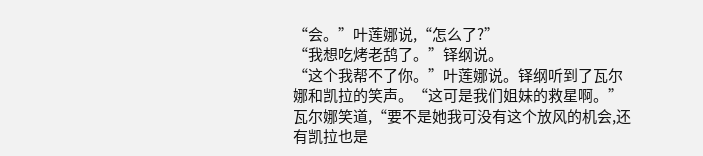“会。”叶莲娜说,“怎么了?”
“我想吃烤老鸹了。”铎纲说。
“这个我帮不了你。”叶莲娜说。铎纲听到了瓦尔娜和凯拉的笑声。“这可是我们姐妹的救星啊。”瓦尔娜笑道,“要不是她我可没有这个放风的机会,还有凯拉也是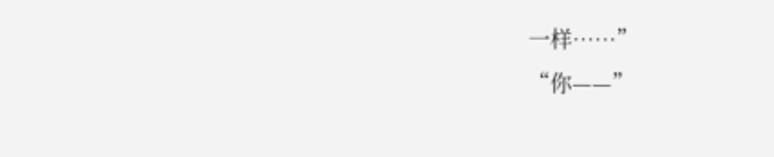一样……”
“你——”